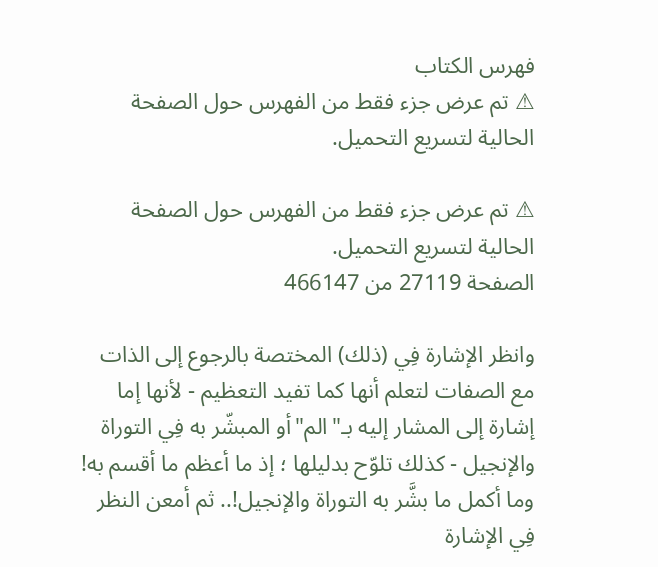فهرس الكتاب
⚠ تم عرض جزء فقط من الفهرس حول الصفحة الحالية لتسريع التحميل.

⚠ تم عرض جزء فقط من الفهرس حول الصفحة الحالية لتسريع التحميل.
الصفحة 27119 من 466147

وانظر الإشارة فِي (ذلك) المختصة بالرجوع إلى الذات مع الصفات لتعلم أنها كما تفيد التعظيم - لأنها إما إشارة إلى المشار إليه بـ"الم"أو المبشّر به فِي التوراة والإنجيل - كذلك تلوّح بدليلها ؛ إذ ما أعظم ما أقسم به! وما أكمل ما بشَّر به التوراة والإنجيل!.. ثم أمعن النظر فِي الإشارة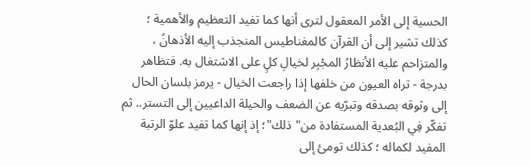الحسية إلى الأمر المعقول لترى أنها كما تفيد التعظيم والأهمية ؛ كذلك تشير إلى أن القرآن كالمغناطيس المنجذب إليه الأذهانُ ، والمتزاحم عليه الأنظارُ المجْبِر لخيالِ كلٍ على الاشتغال به. فتظاهر بدرجة - تراه العيون من خلفها إذا راجعت الخيال - يرمز بلسان الحال إلى وثوقه بصدقه وتبرّيه عن الضعف والحيلة الداعيين إلى التستر.. ثم تفكّر فِي البُعدية المستفادة من"ذلك"؛ إذ إنها كما تفيد علوّ الرتبة المفيد لكماله ؛ كذلك تومئ إلى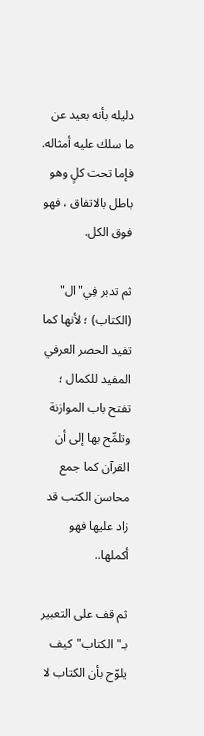دليله بأنه بعيد عن ما سلك عليه أمثاله. فإما تحت كلٍ وهو باطل بالاتفاق ، فهو فوق الكل.

ثم تدبر فِي"ال" (الكتاب) ؛ لأنها كما تفيد الحصر العرفي المفيد للكمال ؛ تفتح باب الموازنة وتلمِّح بها إلى أن القرآن كما جمع محاسن الكتب قد زاد عليها فهو أكملها..

ثم قف على التعبير بـ"الكتاب"كيف يلوّح بأن الكتاب لا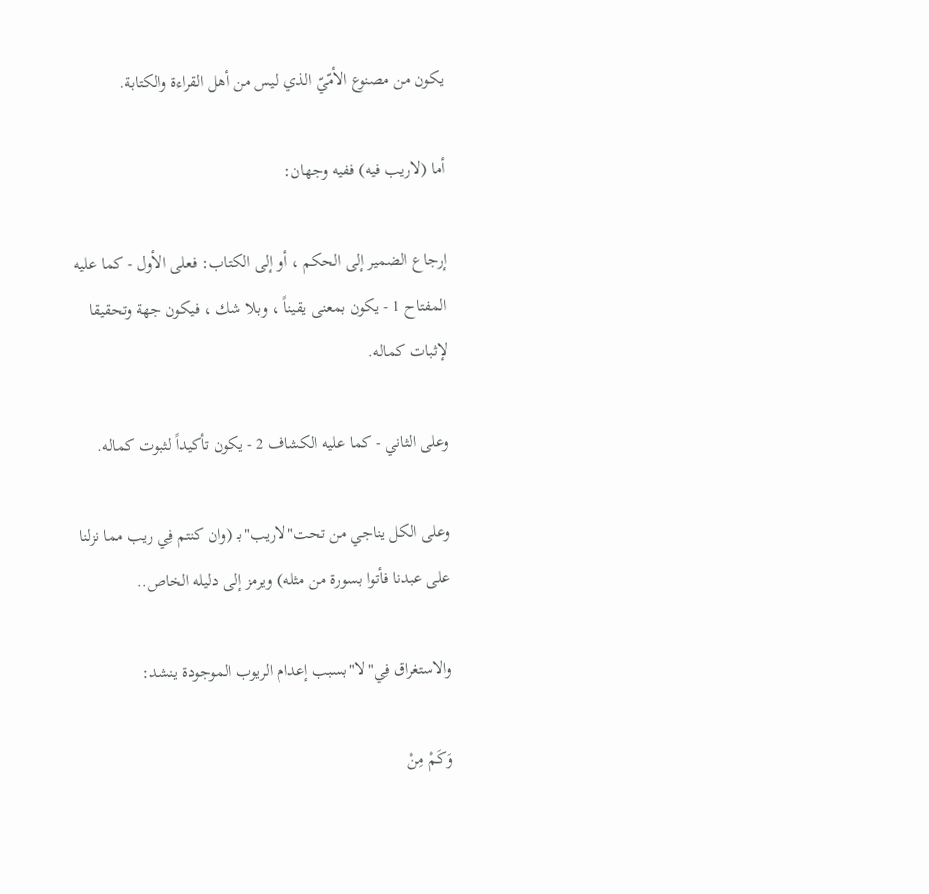يكون من مصنوع الأمّيّ الذي ليس من أهل القراءة والكتابة.

أما (لاريب فيه) ففيه وجهان:

إرجاع الضمير إلى الحكم ، أو إلى الكتاب: فعلى الأول - كما عليه المفتاح 1 - يكون بمعنى يقيناً ، وبلا شك ، فيكون جهة وتحقيقا لإثبات كماله.

وعلى الثاني - كما عليه الكشاف 2 - يكون تأكيداً لثبوت كماله.

وعلى الكل يناجي من تحت"لاريب"بـ (وان كنتم فِي ريب مما نزلنا على عبدنا فأتوا بسورة من مثله) ويرمز إلى دليله الخاص..

والاستغراق فِي"لا"بسبب إعدام الريوب الموجودة ينشد:

وَكَمْ مِنْ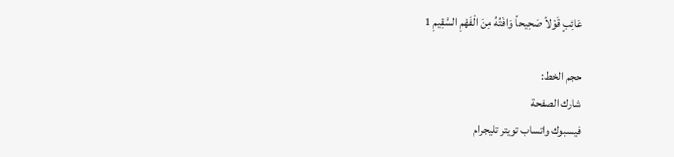عَائِبٍ قَوْلاً صَحِيحاً وَافَتُهُ مِنَ الْفَهْمِ السَّقِيمِ 1

حجم الخط:
شارك الصفحة
فيسبوك واتساب تويتر تليجرام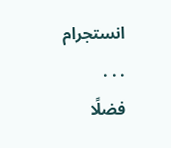انستجرام
. . .
فضلًا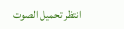انتظر تحميل الصوت